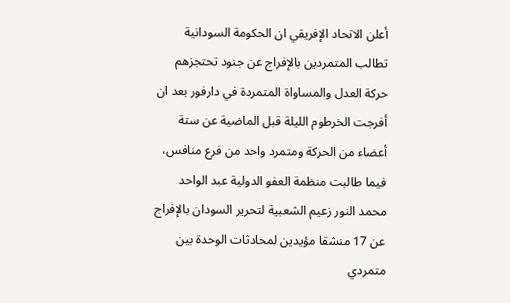أعلن الاتحاد الإفريقي ان الحكومة السودانية تطالب المتمردين بالإفراج عن جنود تحتجزهم حركة العدل والمساواة المتمردة في دارفور بعد ان أفرجت الخرطوم الليلة قبل الماضية عن ستة أعضاء من الحركة ومتمرد واحد من فرع منافس، فيما طالبت منظمة العفو الدولية عبد الواحد محمد النور زعيم الشعبية لتحرير السودان بالإفراج عن 17 منشقا مؤيدين لمحادثات الوحدة بين متمردي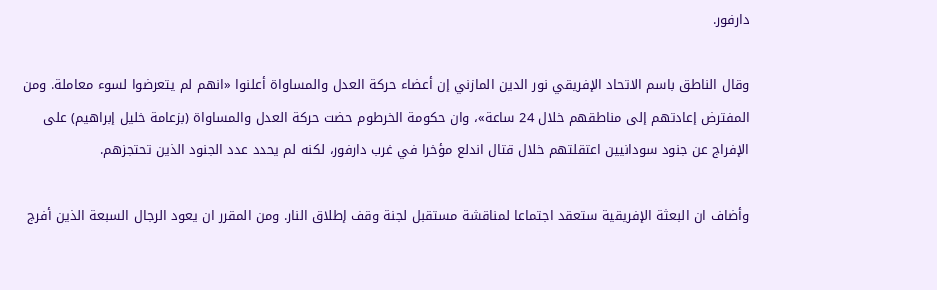دارفور.

وقال الناطق باسم الاتحاد الإفريقي نور الدين المازني إن أعضاء حركة العدل والمساواة أعلنوا «انهم لم يتعرضوا لسوء معاملة. ومن المفترض إعادتهم إلى مناطقهم خلال 24 ساعة»، وان حكومة الخرطوم حضت حركة العدل والمساواة (بزعامة خليل إبراهيم) على الإفراج عن جنود سودانيين اعتقلتهم خلال قتال اندلع مؤخرا في غرب دارفور، لكنه لم يحدد عدد الجنود الذين تحتجزهم.

وأضاف ان البعثة الإفريقية ستعقد اجتماعا لمناقشة مستقبل لجنة وقف إطلاق النار. ومن المقرر ان يعود الرجال السبعة الذين أفرج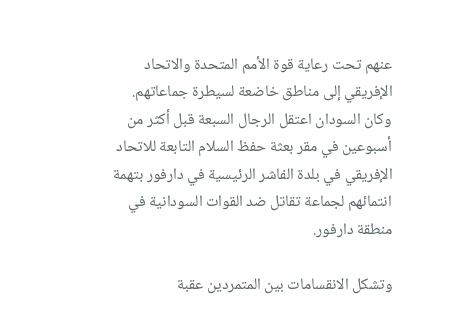عنهم تحت رعاية قوة الأمم المتحدة والاتحاد الإفريقي إلى مناطق خاضعة لسيطرة جماعاتهم. وكان السودان اعتقل الرجال السبعة قبل أكثر من أسبوعين في مقر بعثة حفظ السلام التابعة للاتحاد الإفريقي في بلدة الفاشر الرئيسية في دارفور بتهمة انتمائهم لجماعة تقاتل ضد القوات السودانية في منطقة دارفور.

وتشكل الانقسامات بين المتمردين عقبة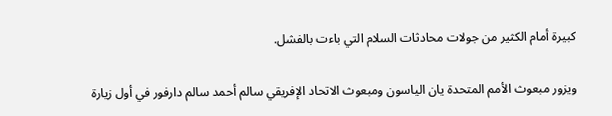كبيرة أمام الكثير من جولات محادثات السلام التي باءت بالفشل.

ويزور مبعوث الأمم المتحدة يان الياسون ومبعوث الاتحاد الإفريقي سالم أحمد سالم دارفور في أول زيارة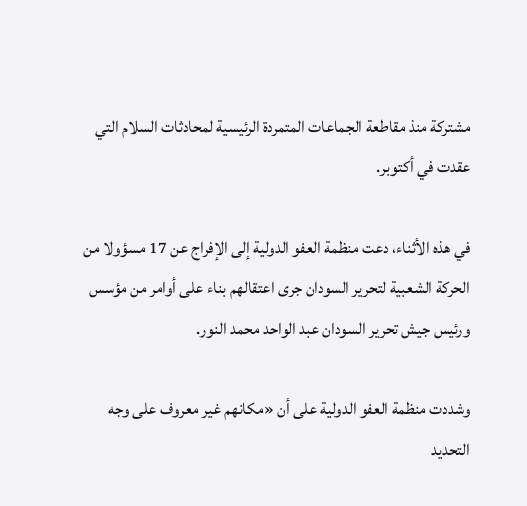مشتركة منذ مقاطعة الجماعات المتمردة الرئيسية لمحادثات السلام التي عقدت في أكتوبر.

في هذه الأثناء، دعت منظمة العفو الدولية إلى الإفراج عن 17 مسؤولا من الحركة الشعبية لتحرير السودان جرى اعتقالهم بناء على أوامر من مؤسس ورئيس جيش تحرير السودان عبد الواحد محمد النور.

وشددت منظمة العفو الدولية على أن «مكانهم غير معروف على وجه التحديد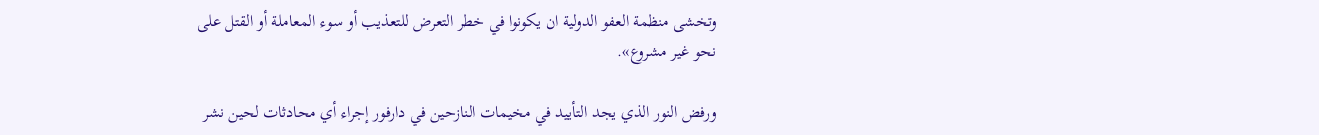وتخشى منظمة العفو الدولية ان يكونوا في خطر التعرض للتعذيب أو سوء المعاملة أو القتل على نحو غير مشروع».

ورفض النور الذي يجد التأييد في مخيمات النازحين في دارفور إجراء أي محادثات لحين نشر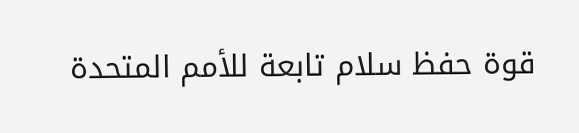قوة حفظ سلام تابعة للأمم المتحدة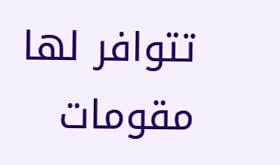تتوافر لها مقومات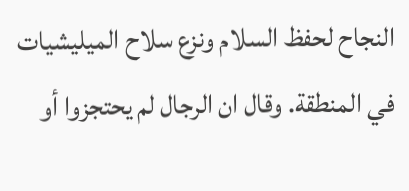النجاح لحفظ السلام ونزع سلاح الميليشيات في المنطقة. وقال ان الرجال لم يحتجزوا أو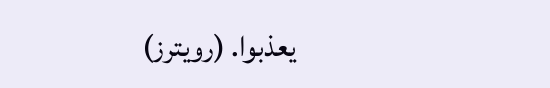يعذبوا. (رويترز)